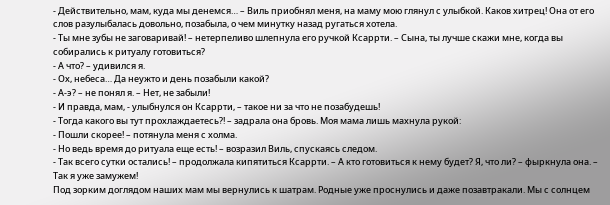- Действительно, мам, куда мы денемся… – Виль приобнял меня, на маму мою глянул с улыбкой. Каков хитрец! Она от его слов разулыбалась довольно, позабыла, о чем минутку назад ругаться хотела.
- Ты мне зубы не заговаривай! – нетерпеливо шлепнула его ручкой Ксаррти. – Сына, ты лучше скажи мне, когда вы собирались к ритуалу готовиться?
- А что? – удивился я.
- Ох, небеса… Да неужто и день позабыли какой?
- А-э? – не понял я. – Нет, не забыли!
- И правда, мам, - улыбнулся он Ксаррти, – такое ни за что не позабудешь!
- Тогда какого вы тут прохлаждаетесь?! – задрала она бровь. Моя мама лишь махнула рукой:
- Пошли скорее! – потянула меня с холма.
- Но ведь время до ритуала еще есть! – возразил Виль, спускаясь следом.
- Так всего сутки остались! – продолжала кипятиться Ксаррти. – А кто готовиться к нему будет? Я, что ли? – фыркнула она. – Так я уже замужем!
Под зорким доглядом наших мам мы вернулись к шатрам. Родные уже проснулись и даже позавтракали. Мы с солнцем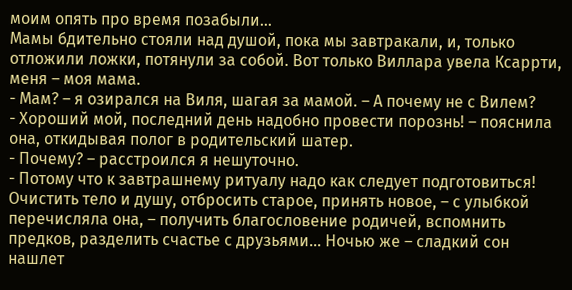моим опять про время позабыли…
Мамы бдительно стояли над душой, пока мы завтракали, и, только отложили ложки, потянули за собой. Вот только Виллара увела Ксаррти, меня – моя мама.
- Мам? – я озирался на Виля, шагая за мамой. – А почему не с Вилем?
- Хороший мой, последний день надобно провести порознь! – пояснила она, откидывая полог в родительский шатер.
- Почему? – расстроился я нешуточно.
- Потому что к завтрашнему ритуалу надо как следует подготовиться! Очистить тело и душу, отбросить старое, принять новое, – с улыбкой перечисляла она, – получить благословение родичей, вспомнить предков, разделить счастье с друзьями… Ночью же – сладкий сон нашлет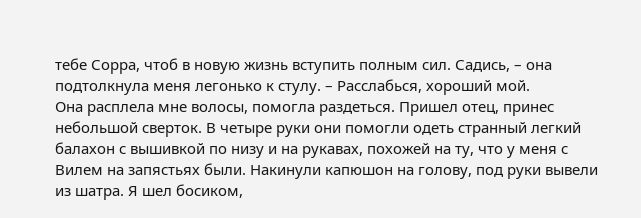тебе Сорра, чтоб в новую жизнь вступить полным сил. Садись, – она подтолкнула меня легонько к стулу. – Расслабься, хороший мой.
Она расплела мне волосы, помогла раздеться. Пришел отец, принес небольшой сверток. В четыре руки они помогли одеть странный легкий балахон с вышивкой по низу и на рукавах, похожей на ту, что у меня с Вилем на запястьях были. Накинули капюшон на голову, под руки вывели из шатра. Я шел босиком,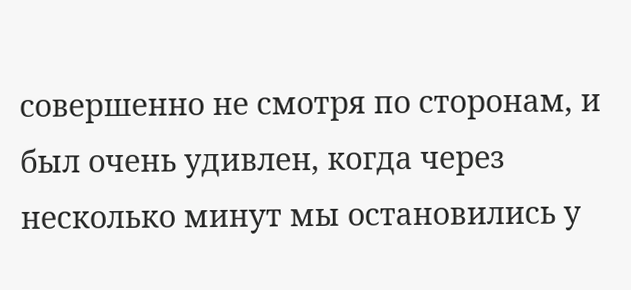совершенно не смотря по сторонам, и был очень удивлен, когда через несколько минут мы остановились у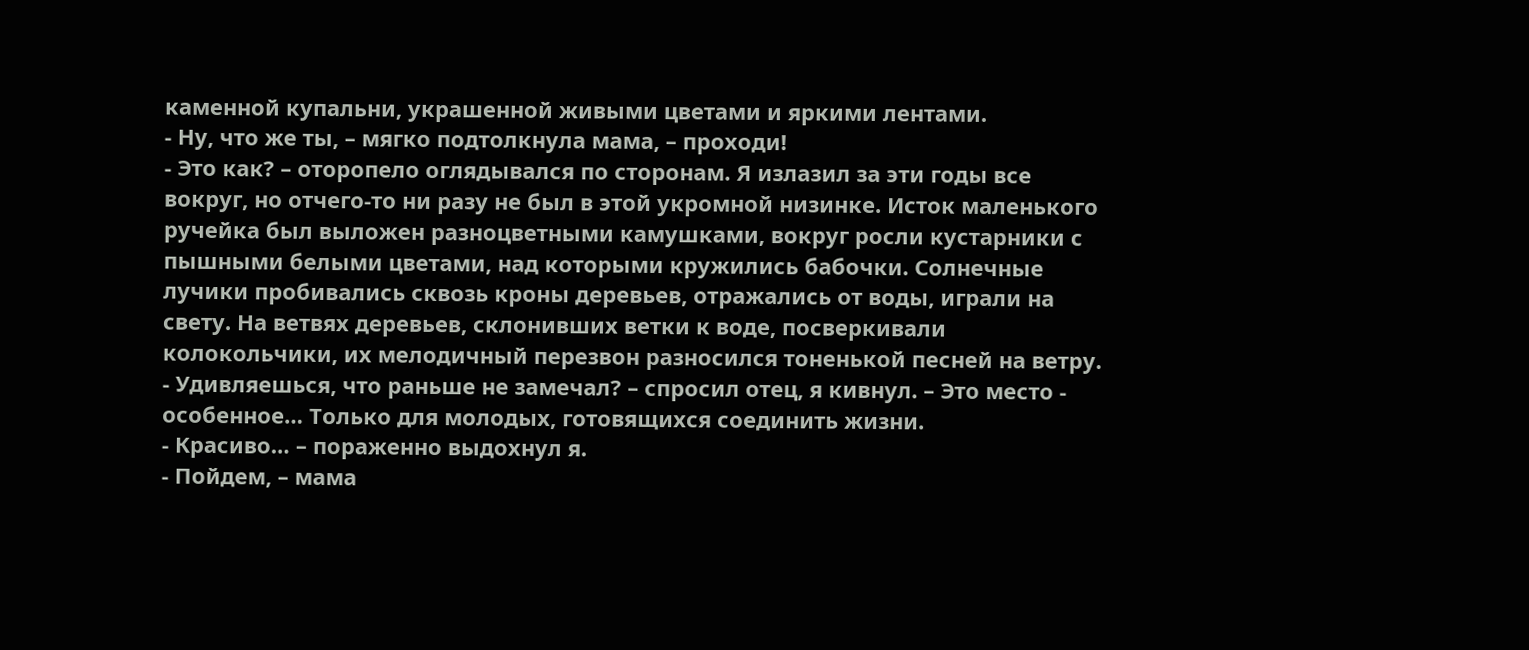каменной купальни, украшенной живыми цветами и яркими лентами.
- Ну, что же ты, – мягко подтолкнула мама, – проходи!
- Это как? – оторопело оглядывался по сторонам. Я излазил за эти годы все вокруг, но отчего-то ни разу не был в этой укромной низинке. Исток маленького ручейка был выложен разноцветными камушками, вокруг росли кустарники с пышными белыми цветами, над которыми кружились бабочки. Солнечные лучики пробивались сквозь кроны деревьев, отражались от воды, играли на свету. На ветвях деревьев, склонивших ветки к воде, посверкивали колокольчики, их мелодичный перезвон разносился тоненькой песней на ветру.
- Удивляешься, что раньше не замечал? – спросил отец, я кивнул. – Это место - особенное… Только для молодых, готовящихся соединить жизни.
- Красиво… – пораженно выдохнул я.
- Пойдем, – мама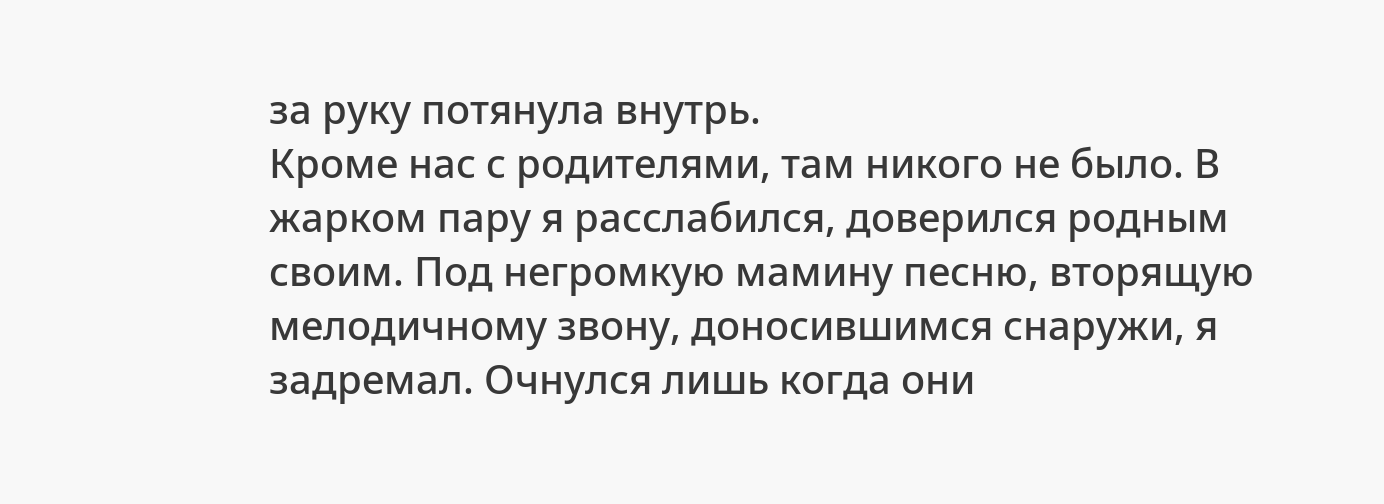за руку потянула внутрь.
Кроме нас с родителями, там никого не было. В жарком пару я расслабился, доверился родным своим. Под негромкую мамину песню, вторящую мелодичному звону, доносившимся снаружи, я задремал. Очнулся лишь когда они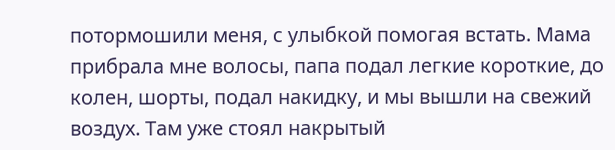потормошили меня, с улыбкой помогая встать. Мама прибрала мне волосы, папа подал легкие короткие, до колен, шорты, подал накидку, и мы вышли на свежий воздух. Там уже стоял накрытый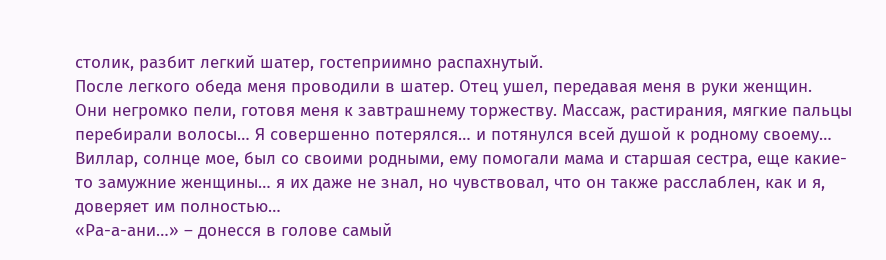столик, разбит легкий шатер, гостеприимно распахнутый.
После легкого обеда меня проводили в шатер. Отец ушел, передавая меня в руки женщин.
Они негромко пели, готовя меня к завтрашнему торжеству. Массаж, растирания, мягкие пальцы перебирали волосы… Я совершенно потерялся… и потянулся всей душой к родному своему… Виллар, солнце мое, был со своими родными, ему помогали мама и старшая сестра, еще какие-то замужние женщины… я их даже не знал, но чувствовал, что он также расслаблен, как и я, доверяет им полностью…
«Ра-а-ани…» – донесся в голове самый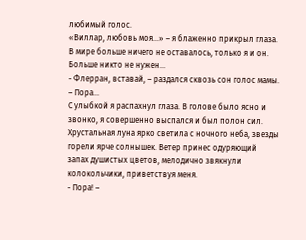любимый голос.
«Виллар, любовь моя…» – я блаженно прикрыл глаза. В мире больше ничего не оставалось, только я и он. Больше никто не нужен…
- Флерран, вставай, – раздался сквозь сон голос мамы. – Пора…
С улыбкой я распахнул глаза. В голове было ясно и звонко, я совершенно выспался и был полон сил. Хрустальная луна ярко светила с ночного неба, звезды горели ярче солнышек. Ветер принес одуряющий запах душистых цветов, мелодично звякнули колокольчики, приветствуя меня.
- Пора! –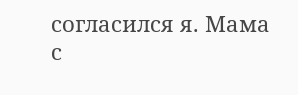согласился я. Мама с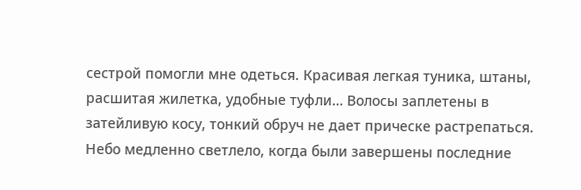сестрой помогли мне одеться. Красивая легкая туника, штаны, расшитая жилетка, удобные туфли… Волосы заплетены в затейливую косу, тонкий обруч не дает прическе растрепаться.
Небо медленно светлело, когда были завершены последние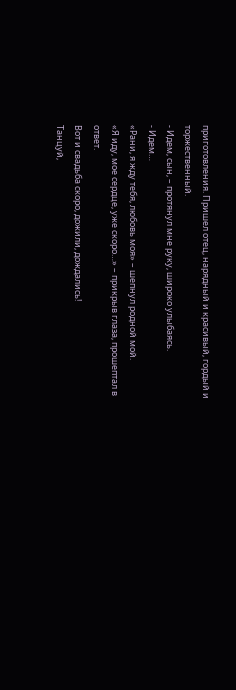приготовления. Пришел отец, нарядный и красивый, гордый и торжественный.
- Идем, сын, – протянул мне руку, широко улыбаясь.
- Идем…
«Рани, я жду тебя, любовь моя» – шепнул родной мой.
«Я иду, мое сердце, уже скоро…» – прикрыв глаза, прошептал в ответ.
Вот и свадьба скоро, дожили, дождались!
Танцуй,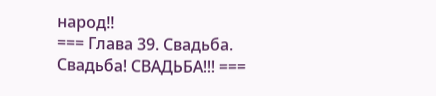народ!!
=== Глава 39. Свадьба. Свадьба! СВАДЬБА!!! ===